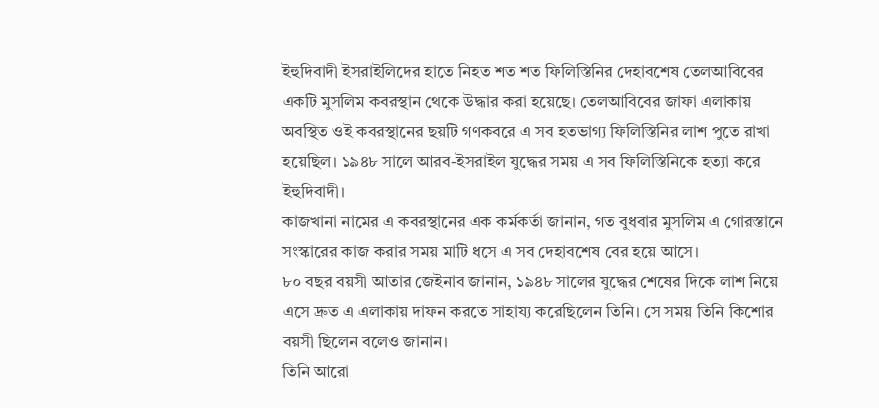ইহুদিবাদী ইসরাইলিদের হাতে নিহত শত শত ফিলিস্তিনির দেহাবশেষ তেলআবিবের
একটি মুসলিম কবরস্থান থেকে উদ্ধার করা হয়েছে। তেলআবিবের জাফা এলাকায়
অবস্থিত ওই কবরস্থানের ছয়টি গণকবরে এ সব হতভাগ্য ফিলিস্তিনির লাশ পুতে রাখা
হয়েছিল। ১৯৪৮ সালে আরব-ইসরাইল যুদ্ধের সময় এ সব ফিলিস্তিনিকে হত্যা করে
ইহুদিবাদী।
কাজখানা নামের এ কবরস্থানের এক কর্মকর্তা জানান, গত বুধবার মুসলিম এ গোরস্তানে সংস্কারের কাজ করার সময় মাটি ধসে এ সব দেহাবশেষ বের হয়ে আসে।
৮০ বছর বয়সী আতার জেইনাব জানান, ১৯৪৮ সালের যুদ্ধের শেষের দিকে লাশ নিয়ে এসে দ্রুত এ এলাকায় দাফন করতে সাহায্য করেছিলেন তিনি। সে সময় তিনি কিশোর বয়সী ছিলেন বলেও জানান।
তিনি আরো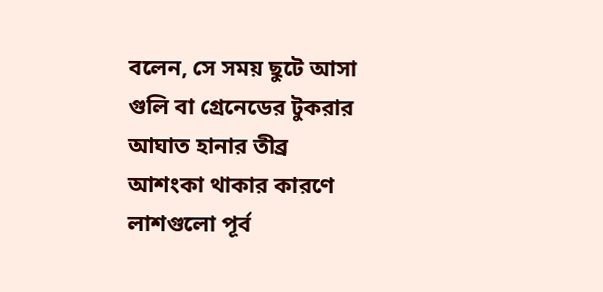বলেন, সে সময় ছুটে আসা গুলি বা গ্রেনেডের টুকরার আঘাত হানার তীব্র আশংকা থাকার কারণে লাশগুলো পূর্ব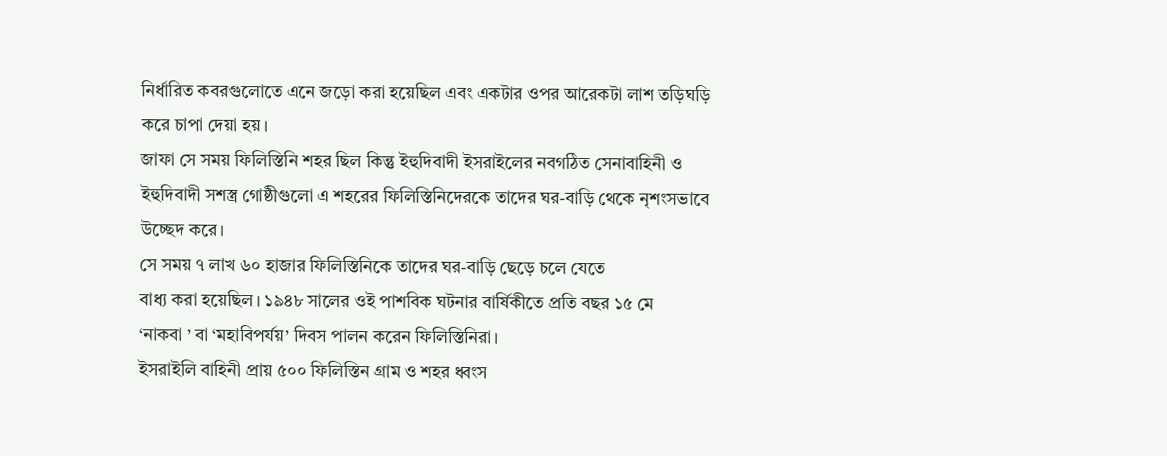নির্ধারিত কবরগুলোতে এনে জড়ো করা হয়েছিল এবং একটার ওপর আরেকটা লাশ তড়িঘড়ি করে চাপা দেয়া হয়।
জাফা সে সময় ফিলিস্তিনি শহর ছিল কিন্তু ইহুদিবাদী ইসরাইলের নবগঠিত সেনাবাহিনী ও ইহুদিবাদী সশস্ত্র গোষ্ঠীগুলো এ শহরের ফিলিস্তিনিদেরকে তাদের ঘর-বাড়ি থেকে নৃশংসভাবে উচ্ছেদ করে।
সে সময় ৭ লাখ ৬০ হাজার ফিলিস্তিনিকে তাদের ঘর-বাড়ি ছেড়ে চলে যেতে
বাধ্য করা হয়েছিল। ১৯৪৮ সালের ওই পাশবিক ঘটনার বার্ষিকীতে প্রতি বছর ১৫ মে
‘নাকবা ’ বা ‘মহাবিপর্যয়’ দিবস পালন করেন ফিলিস্তিনিরা।
ইসরাইলি বাহিনী প্রায় ৫০০ ফিলিস্তিন গ্রাম ও শহর ধ্বংস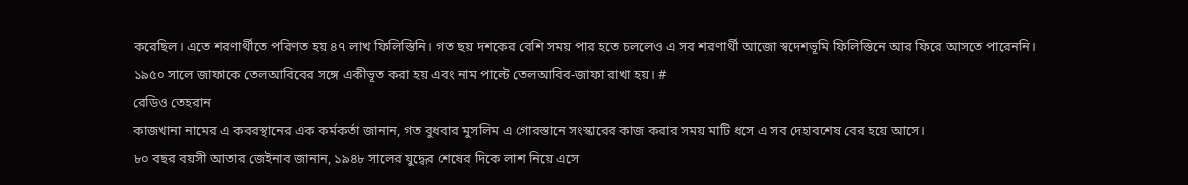করেছিল। এতে শরণার্থীতে পরিণত হয় ৪৭ লাখ ফিলিস্তিনি। গত ছয় দশকের বেশি সময় পার হতে চললেও এ সব শরণার্থী আজো স্বদেশভূমি ফিলিস্তিনে আর ফিরে আসতে পারেননি।
১৯৫০ সালে জাফাকে তেলআবিবের সঙ্গে একীভূত করা হয় এবং নাম পাল্টে তেলআবিব-জাফা রাখা হয়। #
রেডিও তেহরান
কাজখানা নামের এ কবরস্থানের এক কর্মকর্তা জানান, গত বুধবার মুসলিম এ গোরস্তানে সংস্কারের কাজ করার সময় মাটি ধসে এ সব দেহাবশেষ বের হয়ে আসে।
৮০ বছর বয়সী আতার জেইনাব জানান, ১৯৪৮ সালের যুদ্ধের শেষের দিকে লাশ নিয়ে এসে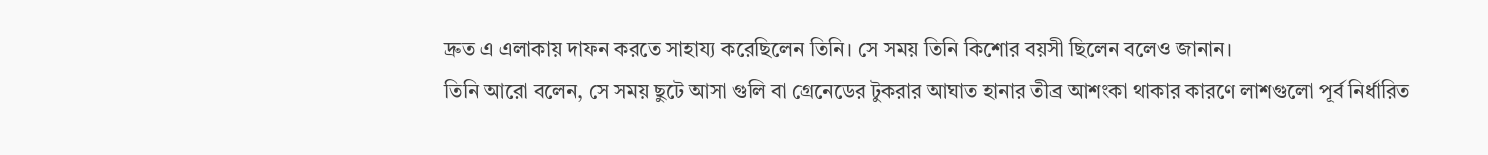দ্রুত এ এলাকায় দাফন করতে সাহায্য করেছিলেন তিনি। সে সময় তিনি কিশোর বয়সী ছিলেন বলেও জানান।
তিনি আরো বলেন, সে সময় ছুটে আসা গুলি বা গ্রেনেডের টুকরার আঘাত হানার তীব্র আশংকা থাকার কারণে লাশগুলো পূর্ব নির্ধারিত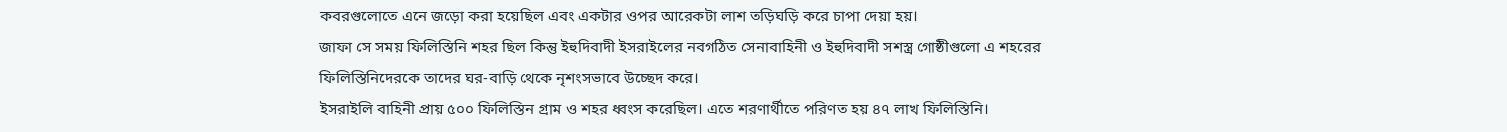কবরগুলোতে এনে জড়ো করা হয়েছিল এবং একটার ওপর আরেকটা লাশ তড়িঘড়ি করে চাপা দেয়া হয়।
জাফা সে সময় ফিলিস্তিনি শহর ছিল কিন্তু ইহুদিবাদী ইসরাইলের নবগঠিত সেনাবাহিনী ও ইহুদিবাদী সশস্ত্র গোষ্ঠীগুলো এ শহরের ফিলিস্তিনিদেরকে তাদের ঘর-বাড়ি থেকে নৃশংসভাবে উচ্ছেদ করে।
ইসরাইলি বাহিনী প্রায় ৫০০ ফিলিস্তিন গ্রাম ও শহর ধ্বংস করেছিল। এতে শরণার্থীতে পরিণত হয় ৪৭ লাখ ফিলিস্তিনি।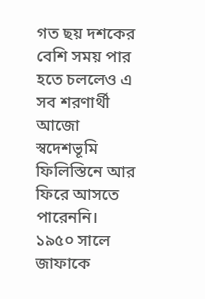গত ছয় দশকের বেশি সময় পার হতে চললেও এ সব শরণার্থী আজো স্বদেশভূমি ফিলিস্তিনে আর ফিরে আসতে পারেননি।
১৯৫০ সালে জাফাকে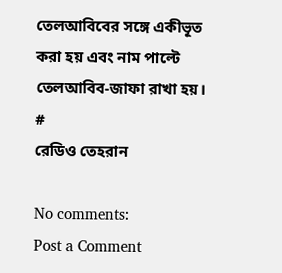তেলআবিবের সঙ্গে একীভূত করা হয় এবং নাম পাল্টে তেলআবিব-জাফা রাখা হয়। #
রেডিও তেহরান

No comments:
Post a Comment